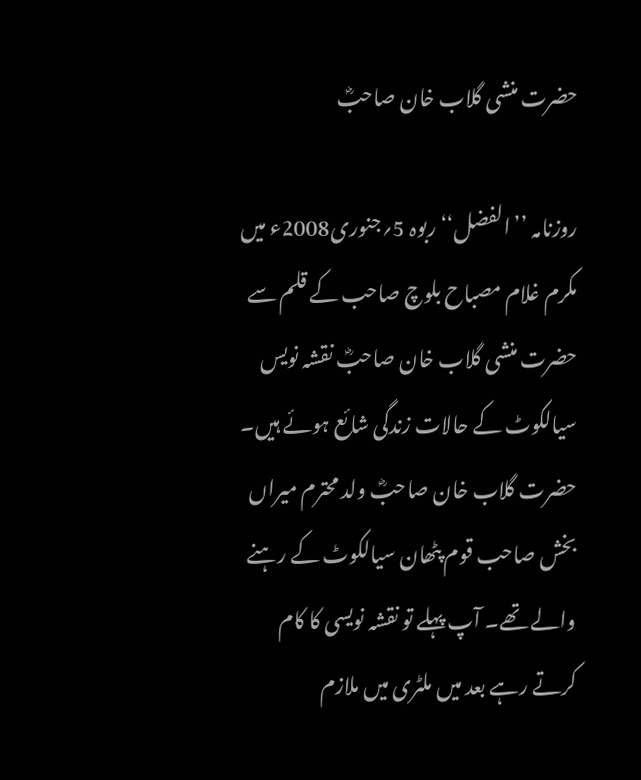حضرت منشی گلاب خان صاحبؓ

روزنامہ ’’الفضل‘‘ ربوہ 5؍جنوری2008ء میں مکرم غلام مصباح بلوچ صاحب کے قلم سے حضرت منشی گلاب خان صاحبؓ نقشہ نویس سیالکوٹ کے حالات زندگی شائع ہوئے ہیں۔
حضرت گلاب خان صاحبؓ ولد محترم میراں بخش صاحب قوم پٹھان سیالکوٹ کے رہنے والے تھے۔ آپ پہلے تو نقشہ نویسی کا کام کرتے رہے بعد میں ملٹری میں ملازم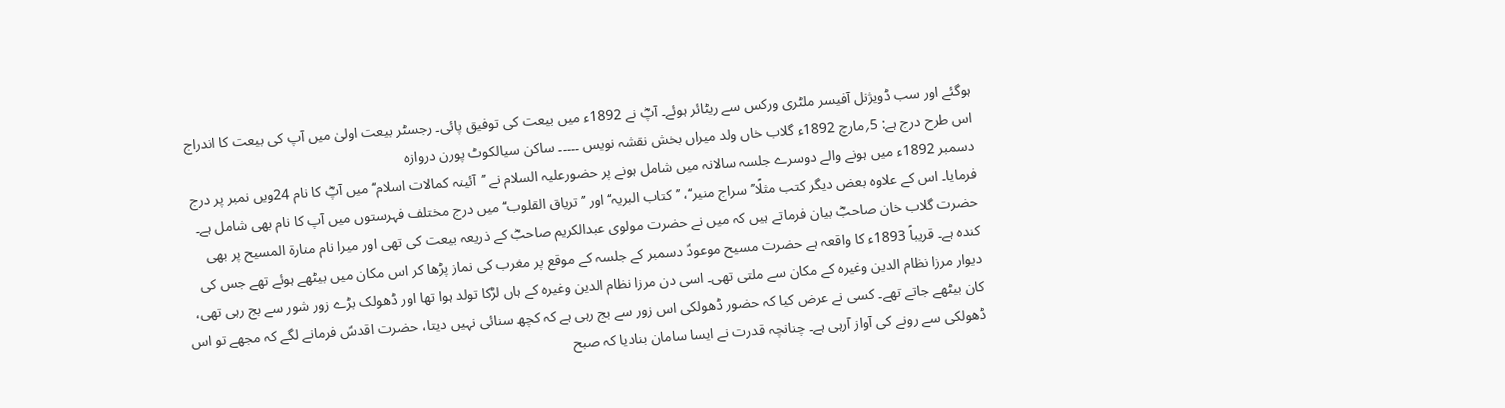ہوگئے اور سب ڈویژنل آفیسر ملٹری ورکس سے ریٹائر ہوئے۔ آپؓ نے 1892ء میں بیعت کی توفیق پائی۔ رجسٹر بیعت اولیٰ میں آپ کی بیعت کا اندراج اس طرح درج ہے: 5؍مارچ 1892ء گلاب خاں ولد میراں بخش نقشہ نویس ۔۔۔۔۔ ساکن سیالکوٹ پورن دروازہ
دسمبر 1892ء میں ہونے والے دوسرے جلسہ سالانہ میں شامل ہونے پر حضورعلیہ السلام نے ’’آئینہ کمالات اسلام‘‘ میں آپؓ کا نام 24ویں نمبر پر درج فرمایا۔ اس کے علاوہ بعض دیگر کتب مثلًا’’سراج منیر‘‘، ’’کتاب البریہ‘‘ اور ’’تریاق القلوب‘‘ میں درج مختلف فہرستوں میں آپ کا نام بھی شامل ہے۔
حضرت گلاب خان صاحبؓ بیان فرماتے ہیں کہ میں نے حضرت مولوی عبدالکریم صاحبؓ کے ذریعہ بیعت کی تھی اور میرا نام منارۃ المسیح پر بھی کندہ ہے۔ قریباً 1893ء کا واقعہ ہے حضرت مسیح موعودؑ دسمبر کے جلسہ کے موقع پر مغرب کی نماز پڑھا کر اس مکان میں بیٹھے ہوئے تھے جس کی دیوار مرزا نظام الدین وغیرہ کے مکان سے ملتی تھی۔ اسی دن مرزا نظام الدین وغیرہ کے ہاں لڑکا تولد ہوا تھا اور ڈھولک بڑے زور شور سے بج رہی تھی، کان بیٹھے جاتے تھے۔ کسی نے عرض کیا کہ حضور ڈھولکی اس زور سے بج رہی ہے کہ کچھ سنائی نہیں دیتا، حضرت اقدسؑ فرمانے لگے کہ مجھے تو اس ڈھولکی سے رونے کی آواز آرہی ہے۔ چنانچہ قدرت نے ایسا سامان بنادیا کہ صبح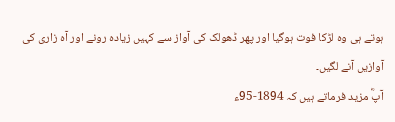ہوتے ہی وہ لڑکا فوت ہوگیا اور پھر ڈھولک کی آواز سے کہیں زیادہ رونے اور آہ زاری کی آوازیں آنے لگیں۔
آپؓ مزید فرماتے ہیں کہ 1894-95ء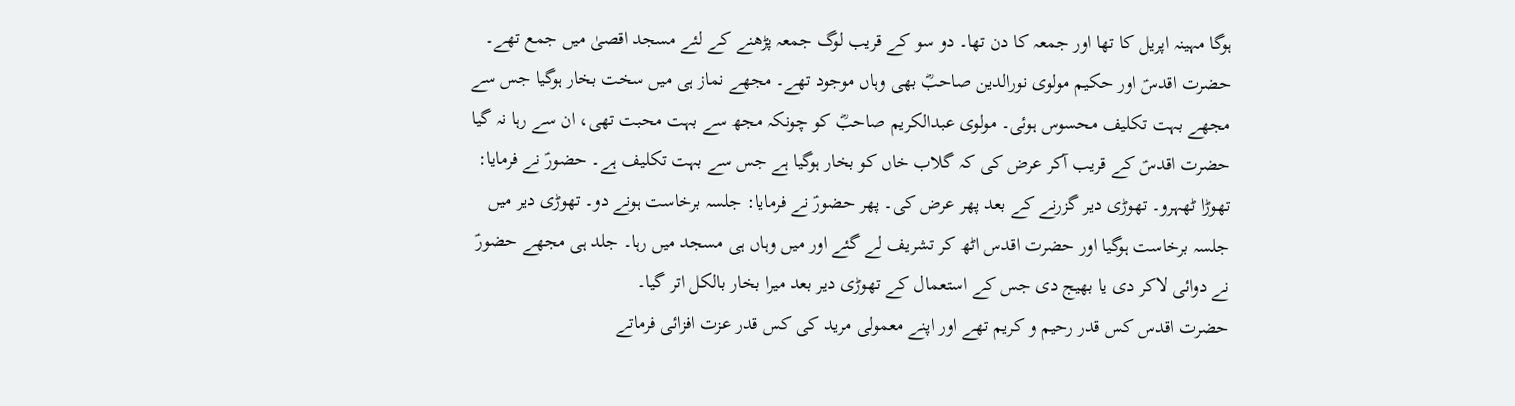ہوگا مہینہ اپریل کا تھا اور جمعہ کا دن تھا۔ دو سو کے قریب لوگ جمعہ پڑھنے کے لئے مسجد اقصیٰ میں جمع تھے۔ حضرت اقدسؑ اور حکیم مولوی نورالدین صاحبؓ بھی وہاں موجود تھے۔ مجھے نماز ہی میں سخت بخار ہوگیا جس سے مجھے بہت تکلیف محسوس ہوئی۔ مولوی عبدالکریم صاحبؓ کو چونکہ مجھ سے بہت محبت تھی، ان سے رہا نہ گیا حضرت اقدسؑ کے قریب آکر عرض کی کہ گلاب خاں کو بخار ہوگیا ہے جس سے بہت تکلیف ہے۔ حضورؑ نے فرمایا: تھوڑا ٹھہرو۔ تھوڑی دیر گزرنے کے بعد پھر عرض کی۔ پھر حضورؑ نے فرمایا: جلسہ برخاست ہونے دو۔ تھوڑی دیر میں جلسہ برخاست ہوگیا اور حضرت اقدس اٹھ کر تشریف لے گئے اور میں وہاں ہی مسجد میں رہا۔ جلد ہی مجھے حضورؑ نے دوائی لاکر دی یا بھیج دی جس کے استعمال کے تھوڑی دیر بعد میرا بخار بالکل اتر گیا۔
حضرت اقدس کس قدر رحیم و کریم تھے اور اپنے معمولی مرید کی کس قدر عزت افزائی فرماتے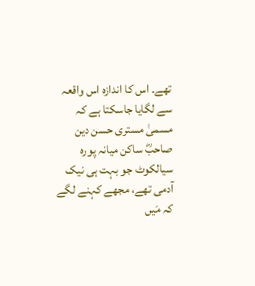تھے۔ اس کا اندازہ اس واقعہ سے لگایا جاسکتا ہے کہ مسمیٰ مستری حسن دین صاحبؓ ساکن میانہ پورہ سیالکوٹ جو بہت ہی نیک آدمی تھے، مجھے کہنے لگے کہ مَیں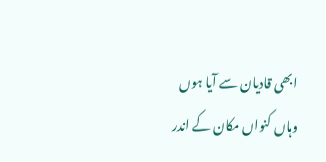ابھی قادیان سے آیا ہوں وہاں کنواں مکان کے اندر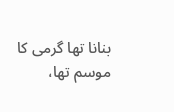بنانا تھا گرمی کا موسم تھا،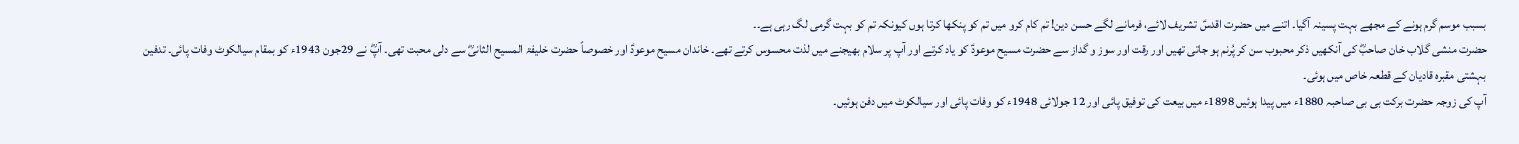بسبب موسم گرم ہونے کے مجھے بہت پسینہ آگیا۔ اتنے میں حضرت اقدسؑ تشریف لائے، فرمانے لگے حسن دین! تم کام کرو میں تم کو پنکھا کرتا ہوں کیونکہ تم کو بہت گرمی لگ رہی ہے۔۔
حضرت منشی گلاب خان صاحبؓ کی آنکھیں ذکر محبوب سن کر پُرنم ہو جاتی تھیں اور رقت اور سوز و گداز سے حضرت مسیح موعودؑ کو یاد کرتے اور آپ پر سلام بھیجنے میں لذت محسوس کرتے تھے۔ خاندان مسیح موعودؑ اور خصوصاً حضرت خلیفۃ المسیح الثانیؓ سے دلی محبت تھی۔ آپؓ نے 29جون 1943ء کو بمقام سیالکوٹ وفات پائی۔ تدفین بہشتی مقبرہ قادیان کے قطعہ خاص میں ہوئی۔
آپ کی زوجہ حضرت برکت بی بی صاحبہ 1880ء میں پیدا ہوئیں 1898ء میں بیعت کی توفیق پائی اور 12 جولائی 1948ء کو وفات پائی اور سیالکوٹ میں دفن ہوئیں۔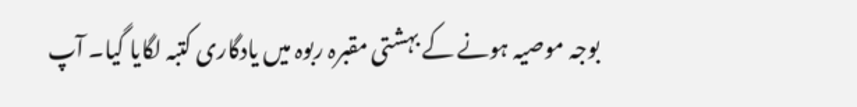بوجہ موصیہ ہونے کے بہشتی مقبرہ ربوہ میں یادگاری کتبہ لگایا گیا۔ آپ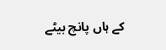کے ہاں پانچ بیٹے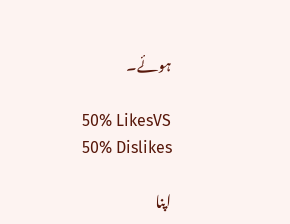ہوئے۔

50% LikesVS
50% Dislikes

اپنا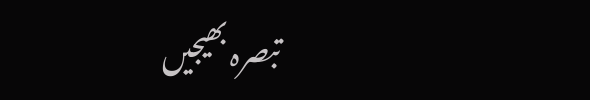تبصرہ بھیجیں